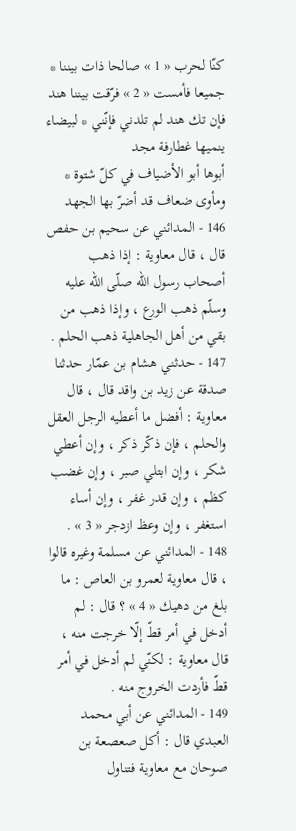كنّا لحرب « 1 » صالحا ذات بيننا * جميعا فأمست « 2 » فرّقت بيننا هند
فإن تك هند لم تلدني فإنّني * لبيضاء ينميها غطارفة مجد
أبوها أبو الأضياف في كلّ شتوة * ومأوى ضعاف قد أضرّ بها الجهد
146 - المدائني عن سحيم بن حفص قال ، قال معاوية : إذا ذهب أصحاب رسول اللّه صلّى اللّه عليه وسلّم ذهب الورع ، وإذا ذهب من بقي من أهل الجاهلية ذهب الحلم .
147 - حدثني هشام بن عمّار حدثنا صدقة عن زيد بن واقد قال ، قال معاوية : أفضل ما أعطيه الرجل العقل والحلم ، فإن ذكّر ذكر ، وإن أعطي شكر ، وإن ابتلي صبر ، وإن غضب كظم ، وإن قدر غفر ، وإن أساء استغفر ، وإن وعظ ازدجر « 3 » .
148 - المدائني عن مسلمة وغيره قالوا ، قال معاوية لعمرو بن العاص : ما بلغ من دهيك « 4 » ؟ قال : لم أدخل في أمر قطّ إلّا خرجت منه ، قال معاوية : لكنّي لم أدخل في أمر قطّ فأردت الخروج منه .
149 - المدائني عن أبي محمد العبدي قال : أكل صعصعة بن صوحان مع معاوية فتناول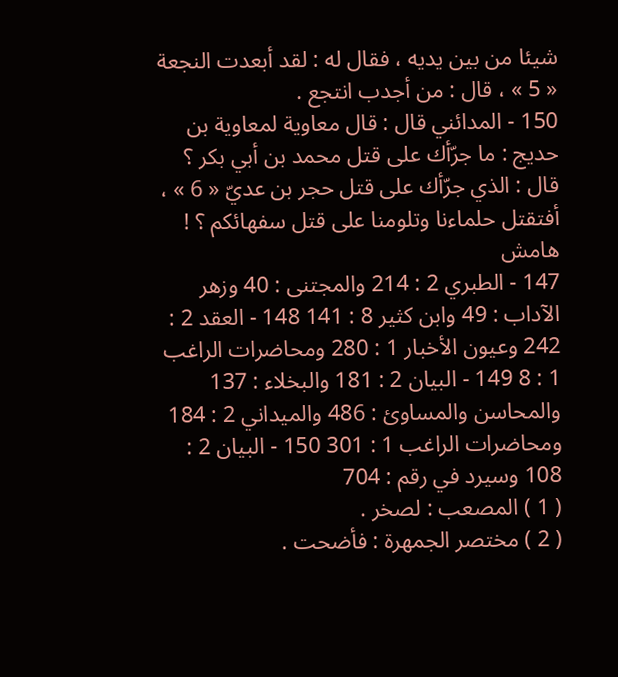شيئا من بين يديه ، فقال له : لقد أبعدت النجعة « 5 » ، قال : من أجدب انتجع .
150 - المدائني قال : قال معاوية لمعاوية بن حديج : ما جرّأك على قتل محمد بن أبي بكر ؟ قال : الذي جرّأك على قتل حجر بن عديّ « 6 » ، أفتقتل حلماءنا وتلومنا على قتل سفهائكم ؟ !
هامش
147 - الطبري 2 : 214 والمجتنى : 40 وزهر الآداب : 49 وابن كثير 8 : 141 148 - العقد 2 : 242 وعيون الأخبار 1 : 280 ومحاضرات الراغب 1 : 8 149 - البيان 2 : 181 والبخلاء : 137 والمحاسن والمساوئ : 486 والميداني 2 : 184 ومحاضرات الراغب 1 : 301 150 - البيان 2 : 108 وسيرد في رقم : 704
( 1 ) المصعب : لصخر .
( 2 ) مختصر الجمهرة : فأضحت .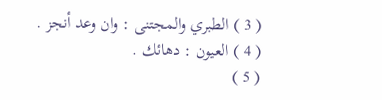( 3 ) الطبري والمجتنى : وان وعد أنجز .
( 4 ) العيون : دهائك .
( 5 )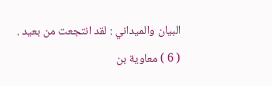البيان والميداني : لقد انتجعت من بعيد .
( 6 ) معاوية بن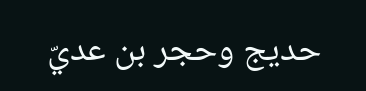حديج وحجر بن عديّ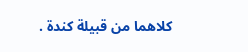كلاهما من قبيلة كندة .